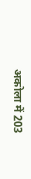अकोला में 203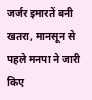जर्जर इमारतें बनी खतरा, मानसून से पहले मनपा ने जारी किए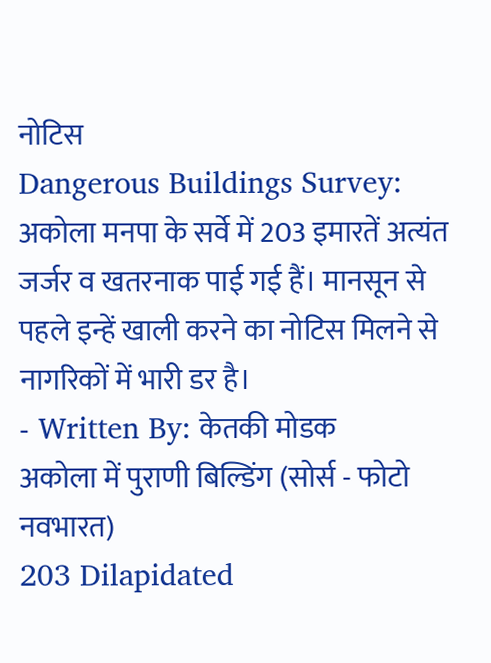नोटिस
Dangerous Buildings Survey: अकोला मनपा के सर्वे में 203 इमारतें अत्यंत जर्जर व खतरनाक पाई गई हैं। मानसून से पहले इन्हें खाली करने का नोटिस मिलने से नागरिकों में भारी डर है।
- Written By: केतकी मोडक
अकोला में पुराणी बिल्डिंग (सोर्स - फोटो नवभारत)
203 Dilapidated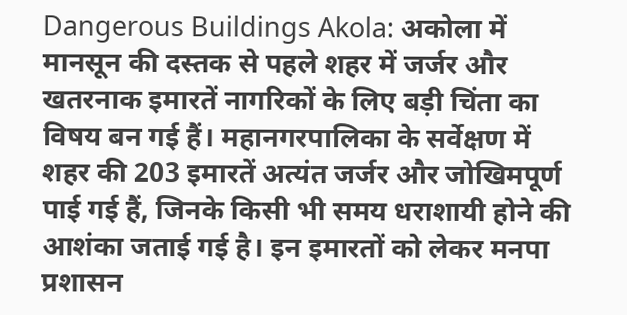Dangerous Buildings Akola: अकोला में मानसून की दस्तक से पहले शहर में जर्जर और खतरनाक इमारतें नागरिकों के लिए बड़ी चिंता का विषय बन गई हैं। महानगरपालिका के सर्वेक्षण में शहर की 203 इमारतें अत्यंत जर्जर और जोखिमपूर्ण पाई गई हैं, जिनके किसी भी समय धराशायी होने की आशंका जताई गई है। इन इमारतों को लेकर मनपा प्रशासन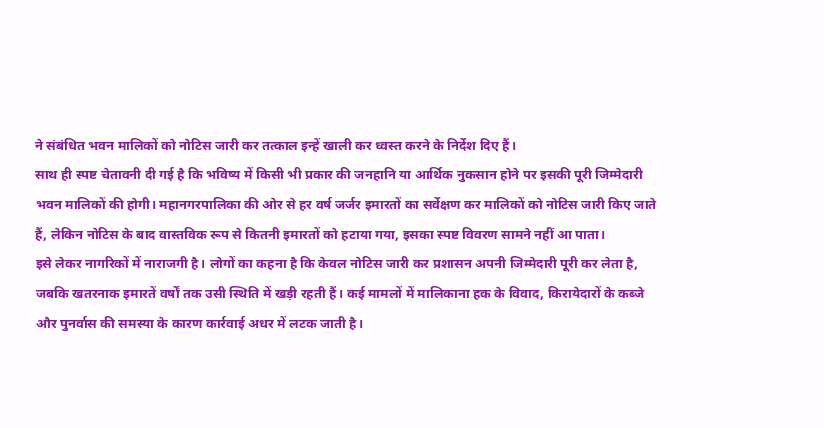ने संबंधित भवन मालिकों को नोटिस जारी कर तत्काल इन्हें खाली कर ध्वस्त करने के निर्देश दिए हैं।
साथ ही स्पष्ट चेतावनी दी गई है कि भविष्य में किसी भी प्रकार की जनहानि या आर्थिक नुकसान होने पर इसकी पूरी जिम्मेदारी भवन मालिकों की होगी। महानगरपालिका की ओर से हर वर्ष जर्जर इमारतों का सर्वेक्षण कर मालिकों को नोटिस जारी किए जाते हैं, लेकिन नोटिस के बाद वास्तविक रूप से कितनी इमारतों को हटाया गया, इसका स्पष्ट विवरण सामने नहीं आ पाता।
इसे लेकर नागरिकों में नाराजगी है। लोगों का कहना है कि केवल नोटिस जारी कर प्रशासन अपनी जिम्मेदारी पूरी कर लेता है, जबकि खतरनाक इमारतें वर्षों तक उसी स्थिति में खड़ी रहती हैं। कई मामलों में मालिकाना हक के विवाद, किरायेदारों के कब्जे और पुनर्वास की समस्या के कारण कार्रवाई अधर में लटक जाती है।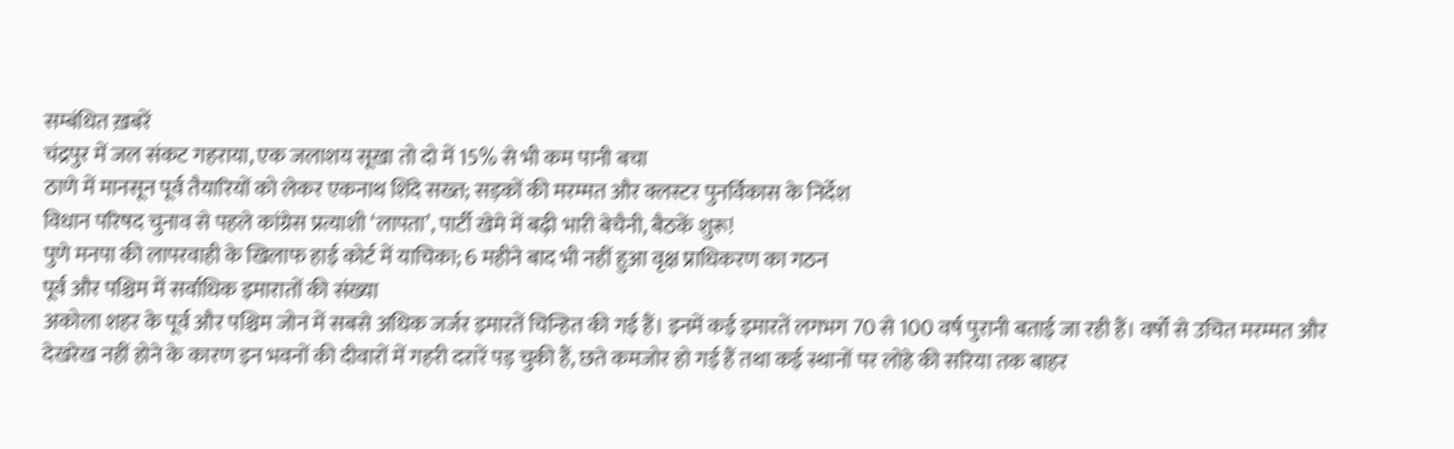सम्बंधित ख़बरें
चंद्रपुर में जल संकट गहराया, एक जलाशय सूखा तो दो में 15% से भी कम पानी बचा
ठाणे में मानसून पूर्व तैयारियों को लेकर एकनाथ शिंदे सख्त; सड़कों की मरम्मत और क्लस्टर पुनर्विकास के निर्देश
विधान परिषद चुनाव से पहले कांग्रेस प्रत्याशी ‘लापता’, पार्टी खेमे में बढ़ी भारी बेचैनी, बैठकें शुरू!
पुणे मनपा की लापरवाही के खिलाफ हाई कोर्ट में याचिका; 6 महीने बाद भी नहीं हुआ वृक्ष प्राधिकरण का गठन
पूर्व और पश्चिम में सर्वाधिक इमारातों की संख्या
अकोला शहर के पूर्व और पश्चिम जोन में सबसे अधिक जर्जर इमारतें चिन्हित की गई हैं। इनमें कई इमारतें लगभग 70 से 100 वर्ष पुरानी बताई जा रही हैं। वर्षों से उचित मरम्मत और देखरेख नहीं होने के कारण इन भवनों की दीवारों में गहरी दरारें पड़ चुकी हैं, छते कमजोर हो गई हैं तथा कई स्थानों पर लोहे की सरिया तक बाहर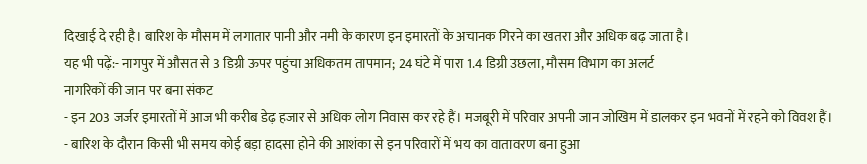दिखाई दे रही है। बारिश के मौसम में लगातार पानी और नमी के कारण इन इमारतों के अचानक गिरने का खतरा और अधिक बढ़ जाता है।
यह भी पढ़ें:- नागपुर में औसत से 3 डिग्री ऊपर पहुंचा अधिकतम तापमान; 24 घंटे में पारा 1.4 डिग्री उछला, मौसम विभाग का अलर्ट
नागरिकों की जान पर बना संकट
- इन 203 जर्जर इमारतों में आज भी करीब डेढ़ हजार से अधिक लोग निवास कर रहे हैं। मजबूरी में परिवार अपनी जान जोखिम में डालकर इन भवनों में रहने को विवश हैं।
- बारिश के दौरान किसी भी समय कोई बड़ा हादसा होने की आशंका से इन परिवारों में भय का वातावरण बना हुआ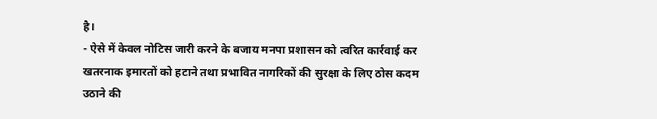है।
- ऐसे में केवल नोटिस जारी करने के बजाय मनपा प्रशासन को त्वरित कार्रवाई कर खतरनाक इमारतों को हटाने तथा प्रभावित नागरिकों की सुरक्षा के लिए ठोस कदम उठाने की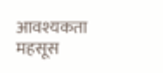आवश्यकता महसूस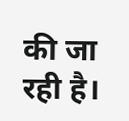की जा रही है।